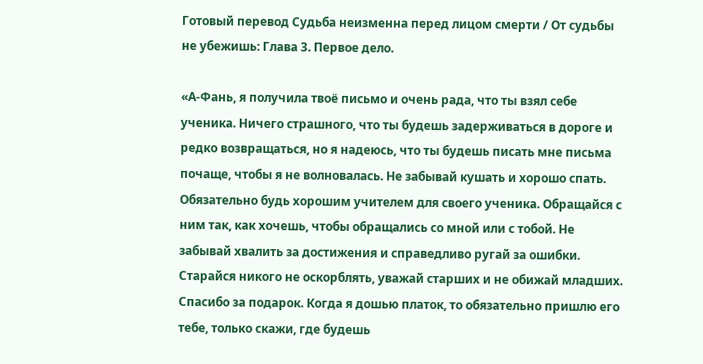Готовый перевод Судьба неизменна перед лицом смерти / От судьбы не убежишь: Глава 3. Первое дело.

«А-Фань, я получила твоё письмо и очень рада, что ты взял себе ученика. Ничего страшного, что ты будешь задерживаться в дороге и редко возвращаться, но я надеюсь, что ты будешь писать мне письма почаще, чтобы я не волновалась. Не забывай кушать и хорошо спать. Обязательно будь хорошим учителем для своего ученика. Обращайся с ним так, как хочешь, чтобы обращались со мной или с тобой. Не забывай хвалить за достижения и справедливо ругай за ошибки. Старайся никого не оскорблять, уважай старших и не обижай младших. Спасибо за подарок. Когда я дошью платок, то обязательно пришлю его тебе, только скажи, где будешь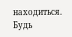находиться. Будь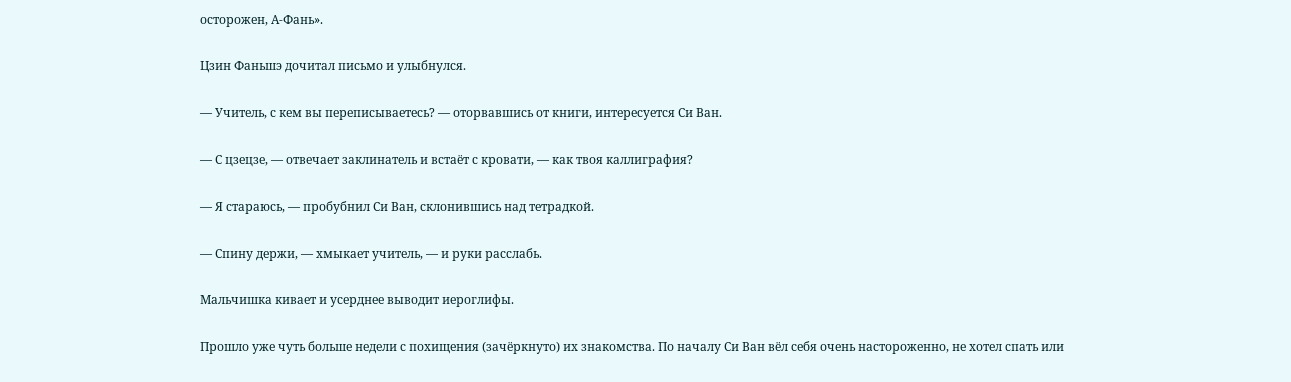осторожен, А-Фань».

Цзин Фаньшэ дочитал письмо и улыбнулся.

— Учитель, с кем вы переписываетесь? — оторвавшись от книги, интересуется Си Ван.

— С цзецзе, — отвечает заклинатель и встаёт с кровати, — как твоя каллиграфия?

— Я стараюсь, — пробубнил Си Ван, склонившись над тетрадкой.

— Спину держи, — хмыкает учитель, — и руки расслабь.

Мальчишка кивает и усерднее выводит иероглифы.

Прошло уже чуть больше недели с похищения (зачёркнуто) их знакомства. По началу Си Ван вёл себя очень настороженно, не хотел спать или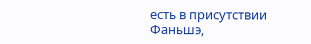есть в присутствии Фаньшэ,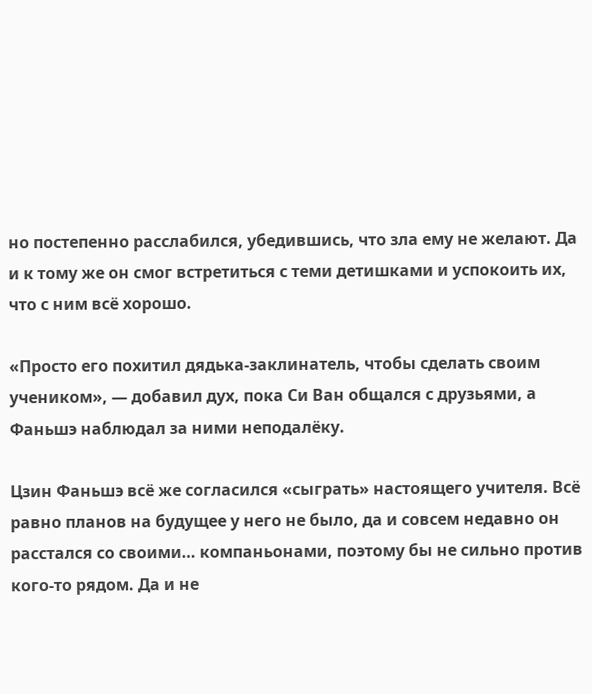но постепенно расслабился, убедившись, что зла ему не желают. Да и к тому же он смог встретиться с теми детишками и успокоить их, что с ним всё хорошо.

«Просто его похитил дядька-заклинатель, чтобы сделать своим учеником», — добавил дух, пока Си Ван общался с друзьями, а Фаньшэ наблюдал за ними неподалёку.

Цзин Фаньшэ всё же согласился «сыграть» настоящего учителя. Всё равно планов на будущее у него не было, да и совсем недавно он расстался со своими… компаньонами, поэтому бы не сильно против кого-то рядом. Да и не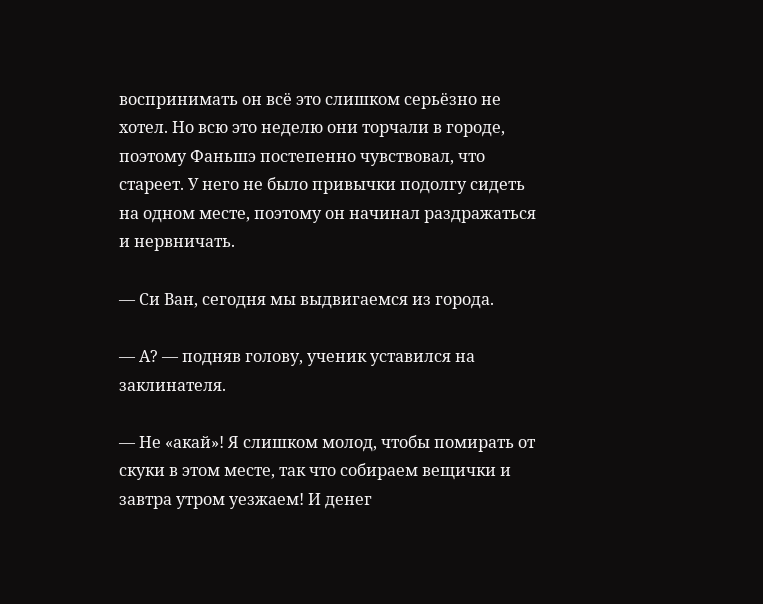воспринимать он всё это слишком серьёзно не хотел. Но всю это неделю они торчали в городе, поэтому Фаньшэ постепенно чувствовал, что стареет. У него не было привычки подолгу сидеть на одном месте, поэтому он начинал раздражаться и нервничать.

— Си Ван, сегодня мы выдвигаемся из города.

— А? — подняв голову, ученик уставился на заклинателя.

— Не «акай»! Я слишком молод, чтобы помирать от скуки в этом месте, так что собираем вещички и завтра утром уезжаем! И денег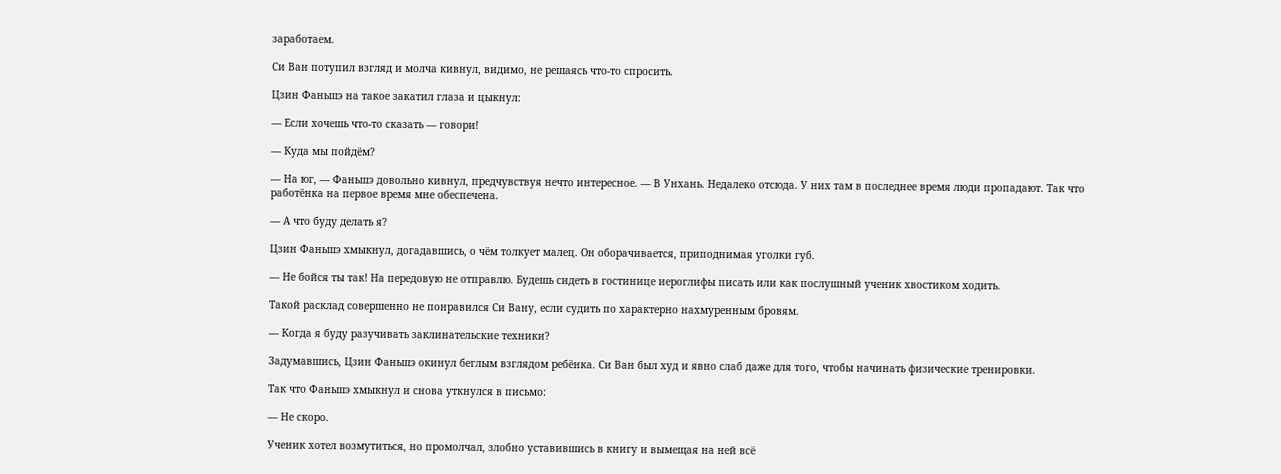заработаем.

Си Ван потупил взгляд и молча кивнул, видимо, не решаясь что-то спросить.

Цзин Фаньшэ на такое закатил глаза и цыкнул:

— Если хочешь что-то сказать — говори!

— Куда мы пойдём?

— На юг, — Фаньшэ довольно кивнул, предчувствуя нечто интересное. — В Унхань. Недалеко отсюда. У них там в последнее время люди пропадают. Так что работёнка на первое время мне обеспечена.

— А что буду делать я?

Цзин Фаньшэ хмыкнул, догадавшись, о чём толкует малец. Он оборачивается, приподнимая уголки губ.

— Не бойся ты так! На передовую не отправлю. Будешь сидеть в гостинице иероглифы писать или как послушный ученик хвостиком ходить.

Такой расклад совершенно не понравился Си Вану, если судить по характерно нахмуренным бровям.

— Когда я буду разучивать заклинательские техники?

Задумавшись, Цзин Фаньшэ окинул беглым взглядом ребёнка. Си Ван был худ и явно слаб даже для того, чтобы начинать физические тренировки.

Так что Фаньшэ хмыкнул и снова уткнулся в письмо:

— Не скоро.

Ученик хотел возмутиться, но промолчал, злобно уставившись в книгу и вымещая на ней всё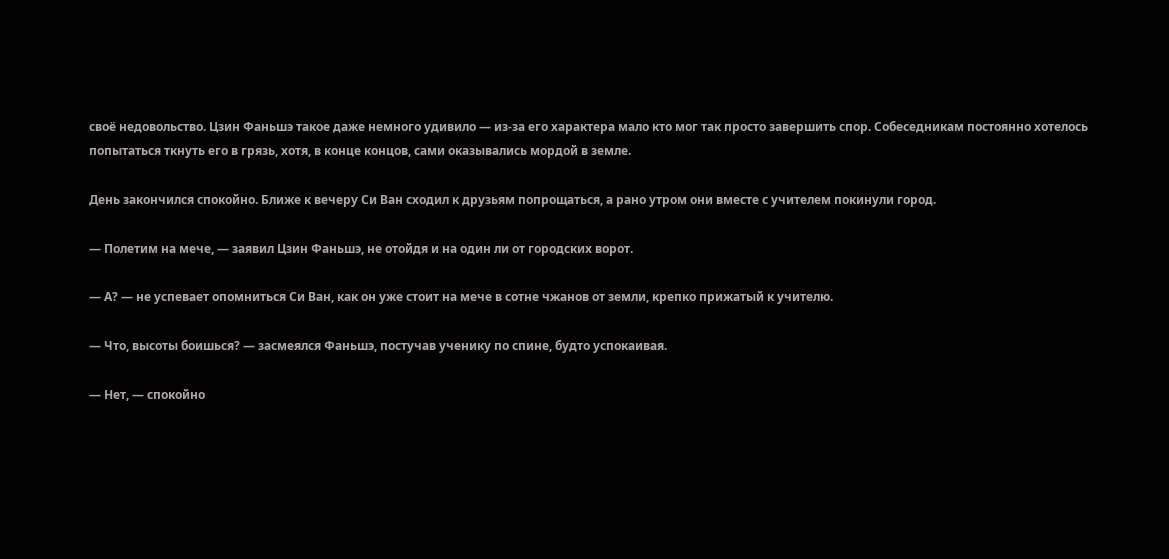своё недовольство. Цзин Фаньшэ такое даже немного удивило — из-за его характера мало кто мог так просто завершить спор. Собеседникам постоянно хотелось попытаться ткнуть его в грязь, хотя, в конце концов, сами оказывались мордой в земле.

День закончился спокойно. Ближе к вечеру Си Ван сходил к друзьям попрощаться, а рано утром они вместе с учителем покинули город.

— Полетим на мече, — заявил Цзин Фаньшэ, не отойдя и на один ли от городских ворот.

— А? — не успевает опомниться Си Ван, как он уже стоит на мече в сотне чжанов от земли, крепко прижатый к учителю.

— Что, высоты боишься? — засмеялся Фаньшэ, постучав ученику по спине, будто успокаивая.

— Нет, — спокойно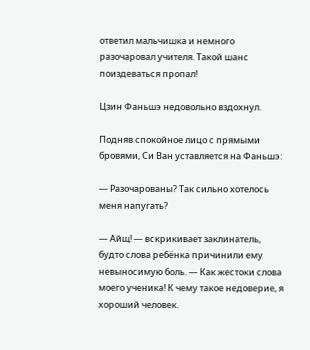ответил мальчишка и немного разочаровал учителя. Такой шанс поиздеваться пропал!

Цзин Фаньшэ недовольно вздохнул.

Подняв спокойное лицо с прямыми бровями, Си Ван уставляется на Фаньшэ:

— Разочарованы? Так сильно хотелось меня напугать?

— Айщ! — вскрикивает заклинатель, будто слова ребёнка причинили ему невыносимую боль. — Как жестоки слова моего ученика! К чему такое недоверие, я хороший человек.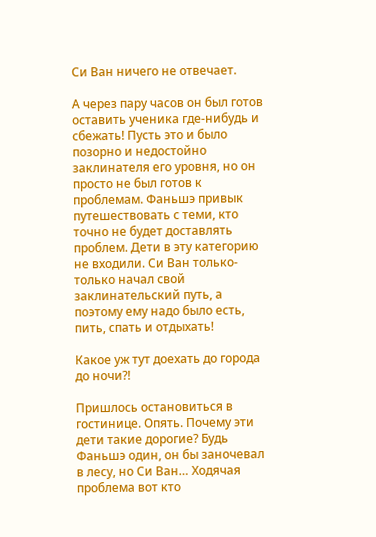Си Ван ничего не отвечает.

А через пару часов он был готов оставить ученика где-нибудь и сбежать! Пусть это и было позорно и недостойно заклинателя его уровня, но он просто не был готов к проблемам. Фаньшэ привык путешествовать с теми, кто точно не будет доставлять проблем. Дети в эту категорию не входили. Си Ван только-только начал свой заклинательский путь, а поэтому ему надо было есть, пить, спать и отдыхать!

Какое уж тут доехать до города до ночи?!

Пришлось остановиться в гостинице. Опять. Почему эти дети такие дорогие? Будь Фаньшэ один, он бы заночевал в лесу, но Си Ван… Ходячая проблема вот кто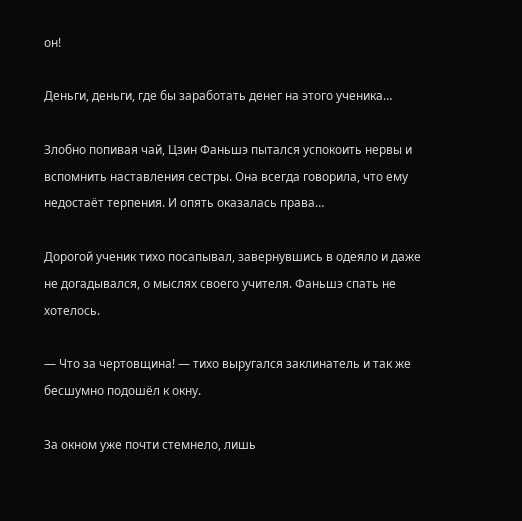он!

Деньги, деньги, где бы заработать денег на этого ученика…

Злобно попивая чай, Цзин Фаньшэ пытался успокоить нервы и вспомнить наставления сестры. Она всегда говорила, что ему недостаёт терпения. И опять оказалась права…

Дорогой ученик тихо посапывал, завернувшись в одеяло и даже не догадывался, о мыслях своего учителя. Фаньшэ спать не хотелось.

— Что за чертовщина! — тихо выругался заклинатель и так же бесшумно подошёл к окну.

За окном уже почти стемнело, лишь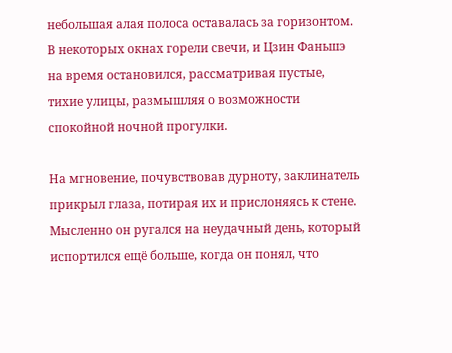небольшая алая полоса оставалась за горизонтом. В некоторых окнах горели свечи, и Цзин Фаньшэ на время остановился, рассматривая пустые, тихие улицы, размышляя о возможности спокойной ночной прогулки.

На мгновение, почувствовав дурноту, заклинатель прикрыл глаза, потирая их и прислоняясь к стене. Мысленно он ругался на неудачный день, который испортился ещё больше, когда он понял, что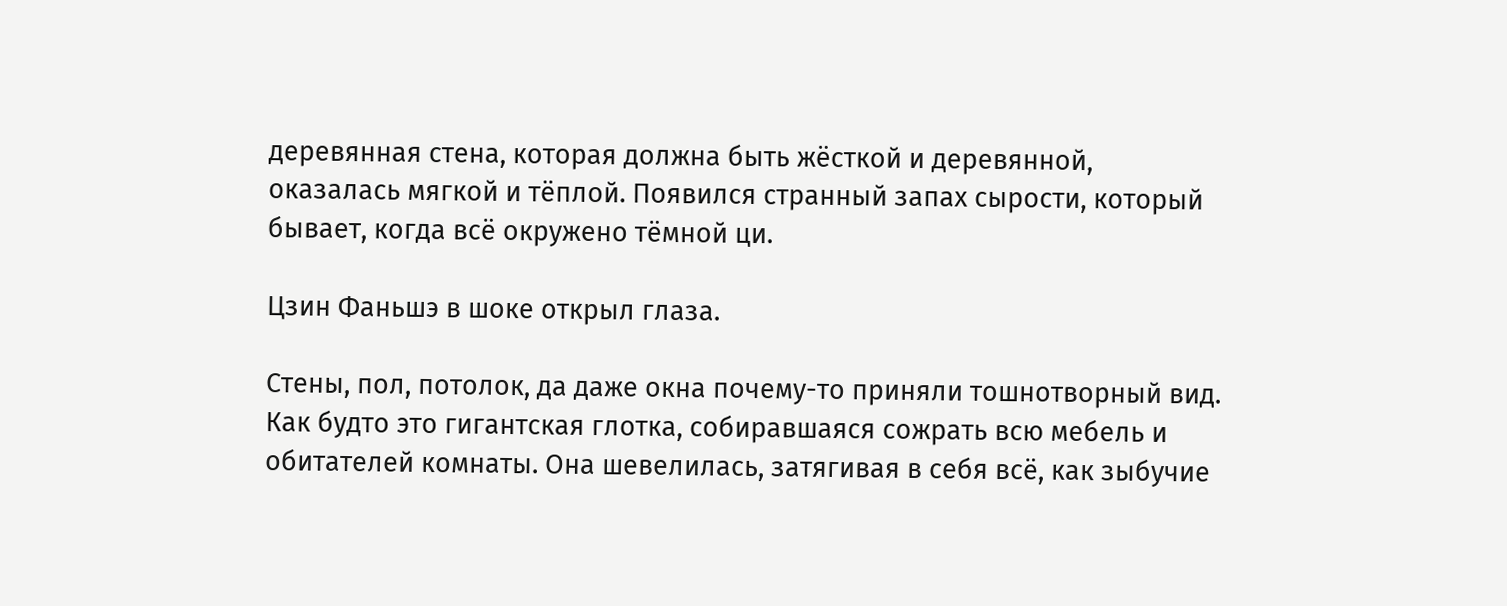деревянная стена, которая должна быть жёсткой и деревянной, оказалась мягкой и тёплой. Появился странный запах сырости, который бывает, когда всё окружено тёмной ци.

Цзин Фаньшэ в шоке открыл глаза.

Стены, пол, потолок, да даже окна почему-то приняли тошнотворный вид. Как будто это гигантская глотка, собиравшаяся сожрать всю мебель и обитателей комнаты. Она шевелилась, затягивая в себя всё, как зыбучие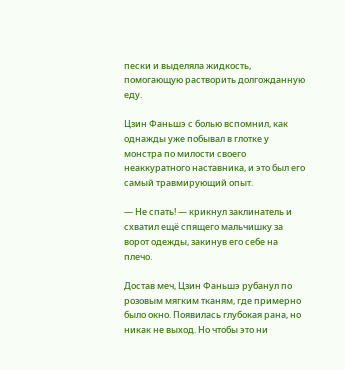пески и выделяла жидкость, помогающую растворить долгожданную еду.

Цзин Фаньшэ с болью вспомнил, как однажды уже побывал в глотке у монстра по милости своего неаккуратного наставника, и это был его самый травмирующий опыт.

— Не спать! — крикнул заклинатель и схватил ещё спящего мальчишку за ворот одежды, закинув его себе на плечо.

Достав меч, Цзин Фаньшэ рубанул по розовым мягким тканям, где примерно было окно. Появилась глубокая рана, но никак не выход. Но чтобы это ни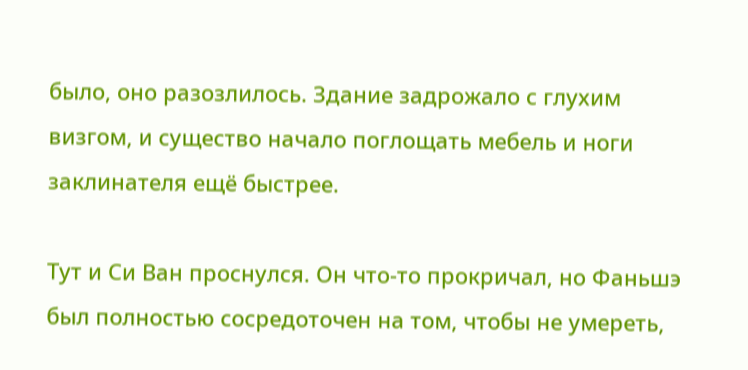было, оно разозлилось. Здание задрожало с глухим визгом, и существо начало поглощать мебель и ноги заклинателя ещё быстрее.

Тут и Си Ван проснулся. Он что-то прокричал, но Фаньшэ был полностью сосредоточен на том, чтобы не умереть,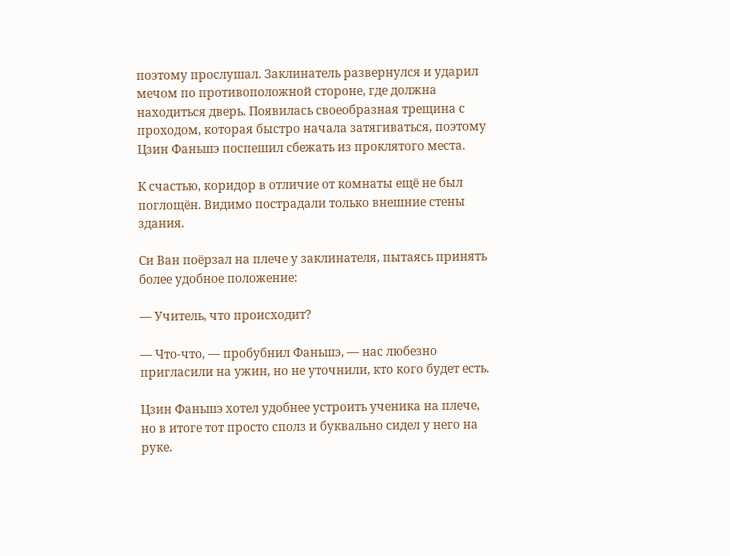поэтому прослушал. Заклинатель развернулся и ударил мечом по противоположной стороне, где должна находиться дверь. Появилась своеобразная трещина с проходом, которая быстро начала затягиваться, поэтому Цзин Фаньшэ поспешил сбежать из проклятого места.

К счастью, коридор в отличие от комнаты ещё не был поглощён. Видимо пострадали только внешние стены здания.

Си Ван поёрзал на плече у заклинателя, пытаясь принять более удобное положение:

— Учитель, что происходит?

— Что-что, — пробубнил Фаньшэ, — нас любезно пригласили на ужин, но не уточнили, кто кого будет есть.

Цзин Фаньшэ хотел удобнее устроить ученика на плече, но в итоге тот просто сполз и буквально сидел у него на руке.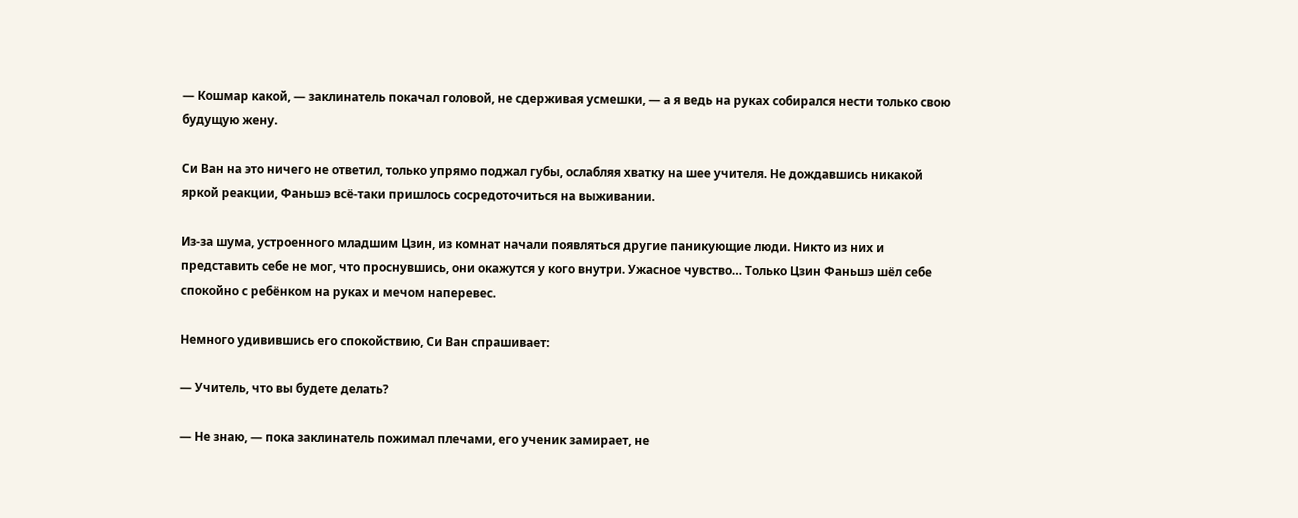— Кошмар какой, — заклинатель покачал головой, не сдерживая усмешки, — а я ведь на руках собирался нести только свою будущую жену.

Си Ван на это ничего не ответил, только упрямо поджал губы, ослабляя хватку на шее учителя. Не дождавшись никакой яркой реакции, Фаньшэ всё-таки пришлось сосредоточиться на выживании.

Из-за шума, устроенного младшим Цзин, из комнат начали появляться другие паникующие люди. Никто из них и представить себе не мог, что проснувшись, они окажутся у кого внутри. Ужасное чувство… Только Цзин Фаньшэ шёл себе спокойно с ребёнком на руках и мечом наперевес.

Немного удивившись его спокойствию, Си Ван спрашивает:

— Учитель, что вы будете делать?

— Не знаю, — пока заклинатель пожимал плечами, его ученик замирает, не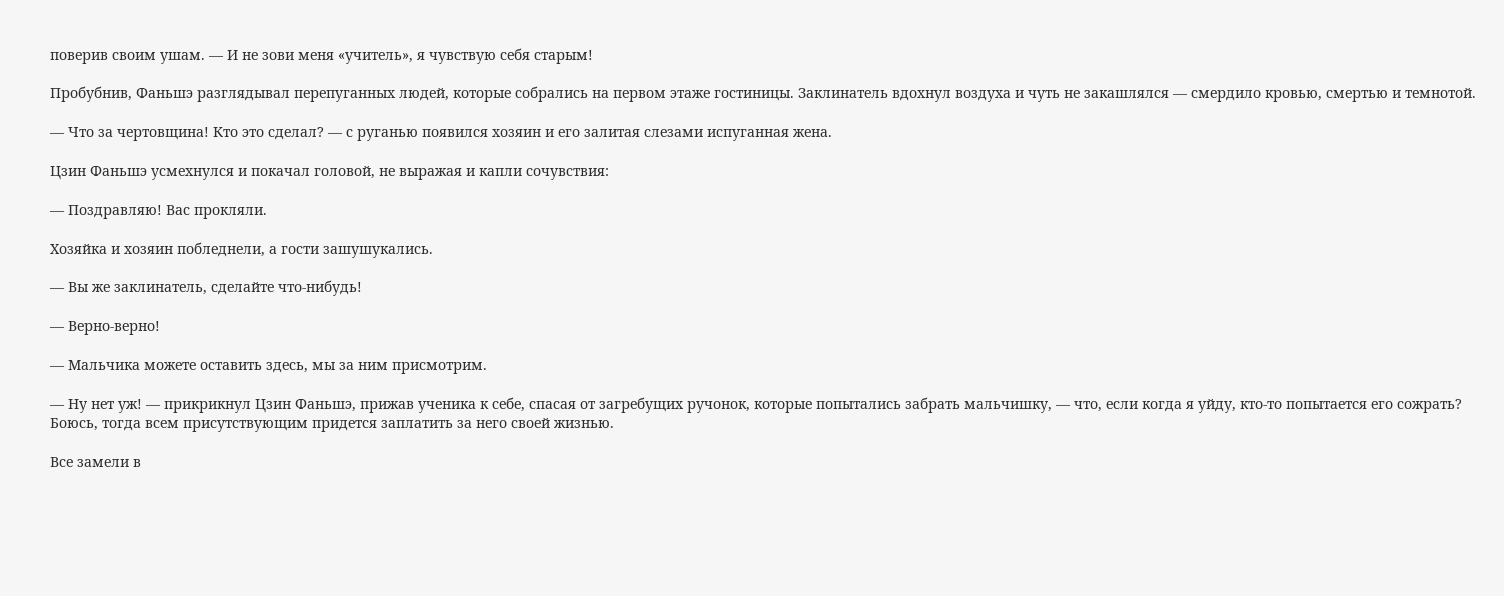поверив своим ушам. — И не зови меня «учитель», я чувствую себя старым!

Пробубнив, Фаньшэ разглядывал перепуганных людей, которые собрались на первом этаже гостиницы. Заклинатель вдохнул воздуха и чуть не закашлялся — смердило кровью, смертью и темнотой.

— Что за чертовщина! Кто это сделал? — с руганью появился хозяин и его залитая слезами испуганная жена.

Цзин Фаньшэ усмехнулся и покачал головой, не выражая и капли сочувствия:

— Поздравляю! Вас прокляли.

Хозяйка и хозяин побледнели, а гости зашушукались.

— Вы же заклинатель, сделайте что-нибудь!

— Верно-верно!

— Мальчика можете оставить здесь, мы за ним присмотрим.

— Ну нет уж! — прикрикнул Цзин Фаньшэ, прижав ученика к себе, спасая от загребущих ручонок, которые попытались забрать мальчишку, — что, если когда я уйду, кто-то попытается его сожрать? Боюсь, тогда всем присутствующим придется заплатить за него своей жизнью.

Все замели в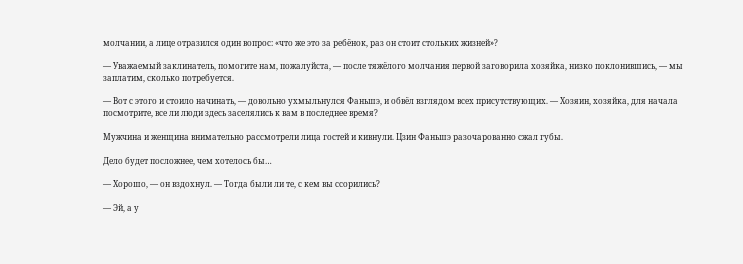молчании, а лице отразился один вопрос: «что же это за ребёнок, раз он стоит стольких жизней»?

— Уважаемый заклинатель, помогите нам, пожалуйста, — после тяжёлого молчания первой заговорила хозяйка, низко поклонившись, — мы заплатим, сколько потребуется.

— Вот с этого и стоило начинать, — довольно ухмыльнулся Фаньшэ, и обвёл взглядом всех присутствующих. — Хозяин, хозяйка, для начала посмотрите, все ли люди здесь заселялись к вам в последнее время?

Мужчина и женщина внимательно рассмотрели лица гостей и кивнули. Цзин Фаньшэ разочарованно сжал губы.

Дело будет посложнее, чем хотелось бы…

— Хорошо, — он вздохнул. — Тогда были ли те, с кем вы ссорились?

— Эй, а у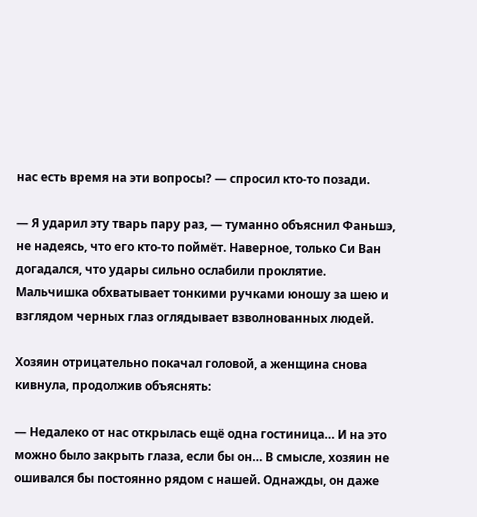нас есть время на эти вопросы? — спросил кто-то позади.

— Я ударил эту тварь пару раз, — туманно объяснил Фаньшэ, не надеясь, что его кто-то поймёт. Наверное, только Си Ван догадался, что удары сильно ослабили проклятие. Мальчишка обхватывает тонкими ручками юношу за шею и взглядом черных глаз оглядывает взволнованных людей.

Хозяин отрицательно покачал головой, а женщина снова кивнула, продолжив объяснять:

— Недалеко от нас открылась ещё одна гостиница… И на это можно было закрыть глаза, если бы он… В смысле, хозяин не ошивался бы постоянно рядом с нашей. Однажды, он даже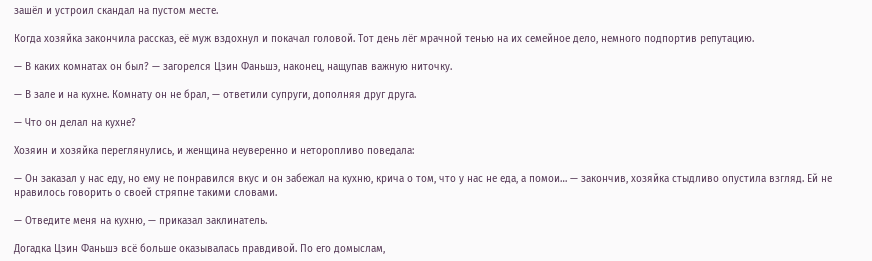зашёл и устроил скандал на пустом месте.

Когда хозяйка закончила рассказ, её муж вздохнул и покачал головой. Тот день лёг мрачной тенью на их семейное дело, немного подпортив репутацию.

— В каких комнатах он был? — загорелся Цзин Фаньшэ, наконец, нащупав важную ниточку.

— В зале и на кухне. Комнату он не брал, — ответили супруги, дополняя друг друга.

— Что он делал на кухне?

Хозяин и хозяйка переглянулись, и женщина неуверенно и неторопливо поведала:

— Он заказал у нас еду, но ему не понравился вкус и он забежал на кухню, крича о том, что у нас не еда, а помои… — закончив, хозяйка стыдливо опустила взгляд. Ей не нравилось говорить о своей стряпне такими словами.

— Отведите меня на кухню, — приказал заклинатель.

Догадка Цзин Фаньшэ всё больше оказывалась правдивой. По его домыслам,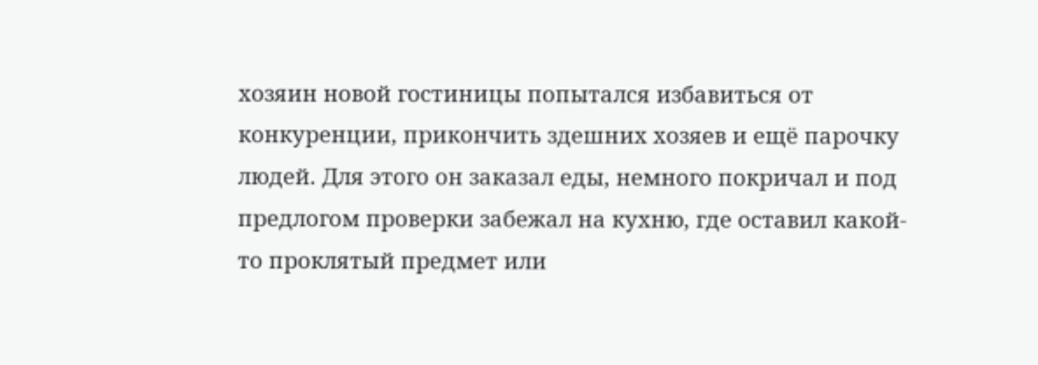хозяин новой гостиницы попытался избавиться от конкуренции, прикончить здешних хозяев и ещё парочку людей. Для этого он заказал еды, немного покричал и под предлогом проверки забежал на кухню, где оставил какой-то проклятый предмет или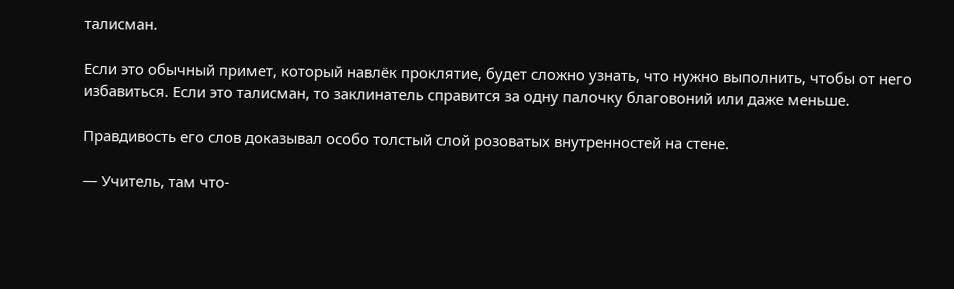талисман.

Если это обычный примет, который навлёк проклятие, будет сложно узнать, что нужно выполнить, чтобы от него избавиться. Если это талисман, то заклинатель справится за одну палочку благовоний или даже меньше.

Правдивость его слов доказывал особо толстый слой розоватых внутренностей на стене.

— Учитель, там что-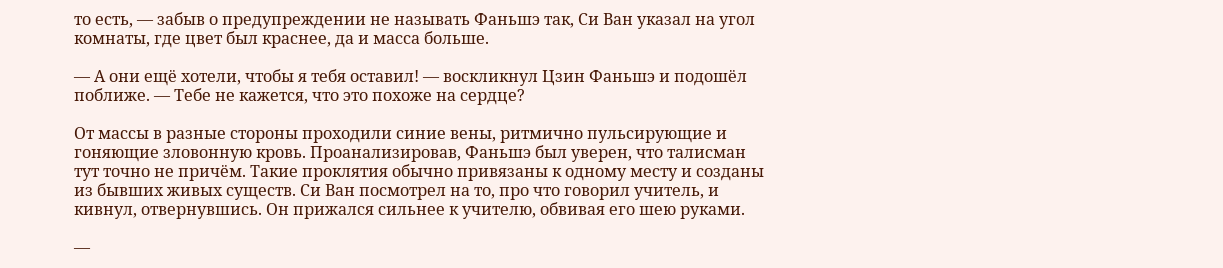то есть, — забыв о предупреждении не называть Фаньшэ так, Си Ван указал на угол комнаты, где цвет был краснее, да и масса больше.

— А они ещё хотели, чтобы я тебя оставил! — воскликнул Цзин Фаньшэ и подошёл поближе. — Тебе не кажется, что это похоже на сердце?

От массы в разные стороны проходили синие вены, ритмично пульсирующие и гоняющие зловонную кровь. Проанализировав, Фаньшэ был уверен, что талисман тут точно не причём. Такие проклятия обычно привязаны к одному месту и созданы из бывших живых существ. Си Ван посмотрел на то, про что говорил учитель, и кивнул, отвернувшись. Он прижался сильнее к учителю, обвивая его шею руками.

—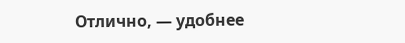Отлично, — удобнее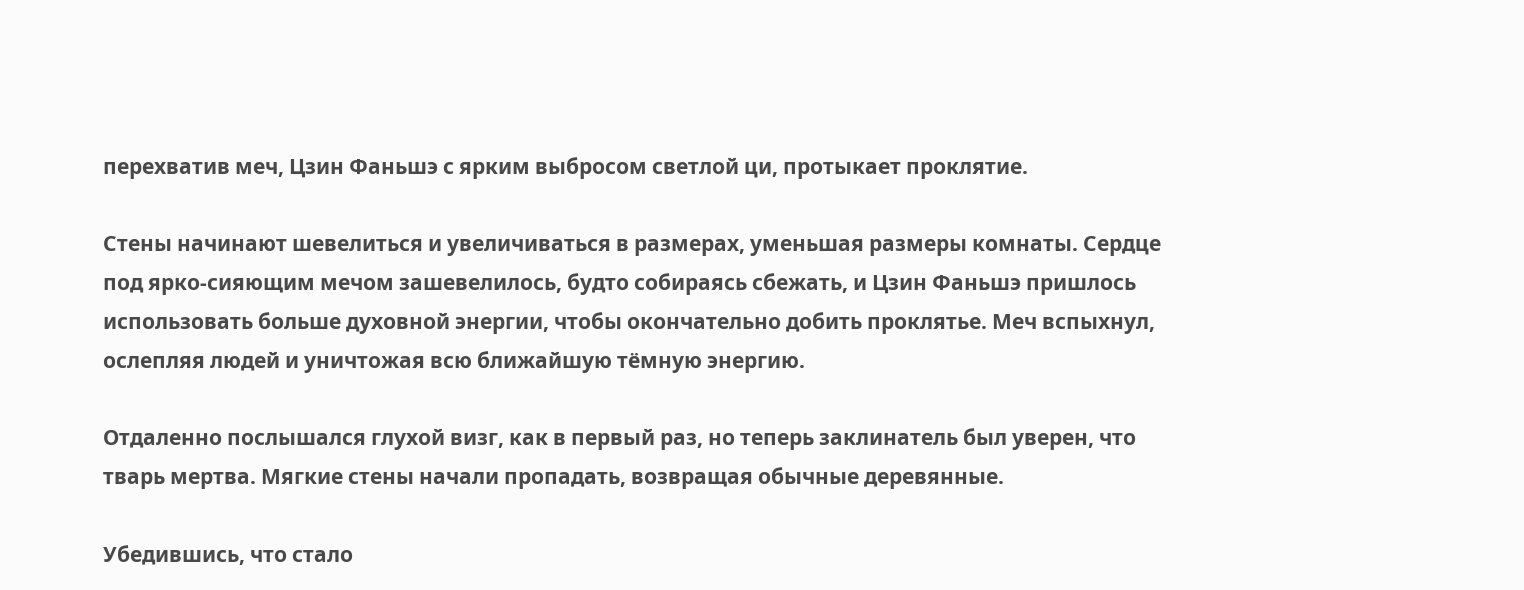перехватив меч, Цзин Фаньшэ с ярким выбросом светлой ци, протыкает проклятие.

Стены начинают шевелиться и увеличиваться в размерах, уменьшая размеры комнаты. Сердце под ярко-сияющим мечом зашевелилось, будто собираясь сбежать, и Цзин Фаньшэ пришлось использовать больше духовной энергии, чтобы окончательно добить проклятье. Меч вспыхнул, ослепляя людей и уничтожая всю ближайшую тёмную энергию.

Отдаленно послышался глухой визг, как в первый раз, но теперь заклинатель был уверен, что тварь мертва. Мягкие стены начали пропадать, возвращая обычные деревянные.

Убедившись, что стало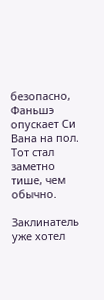безопасно, Фаньшэ опускает Си Вана на пол. Тот стал заметно тише, чем обычно.

Заклинатель уже хотел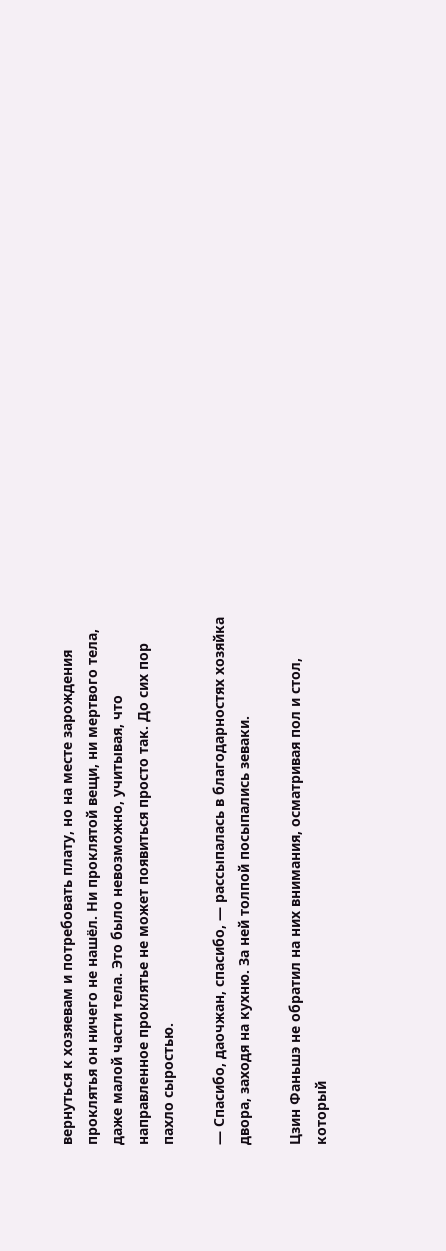вернуться к хозяевам и потребовать плату, но на месте зарождения проклятья он ничего не нашёл. Ни проклятой вещи, ни мертвого тела, даже малой части тела. Это было невозможно, учитывая, что направленное проклятье не может появиться просто так. До сих пор пахло сыростью.

— Спасибо, даочжан, спасибо, — рассыпалась в благодарностях хозяйка двора, заходя на кухню. За ней толпой посыпались зеваки.

Цзин Фаньшэ не обратил на них внимания, осматривая пол и стол, который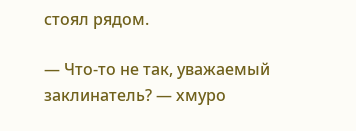стоял рядом.

— Что-то не так, уважаемый заклинатель? — хмуро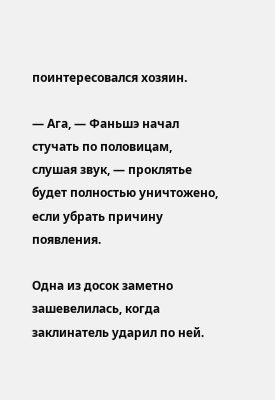поинтересовался хозяин.

— Ага, — Фаньшэ начал стучать по половицам, слушая звук, — проклятье будет полностью уничтожено, если убрать причину появления.

Одна из досок заметно зашевелилась, когда заклинатель ударил по ней.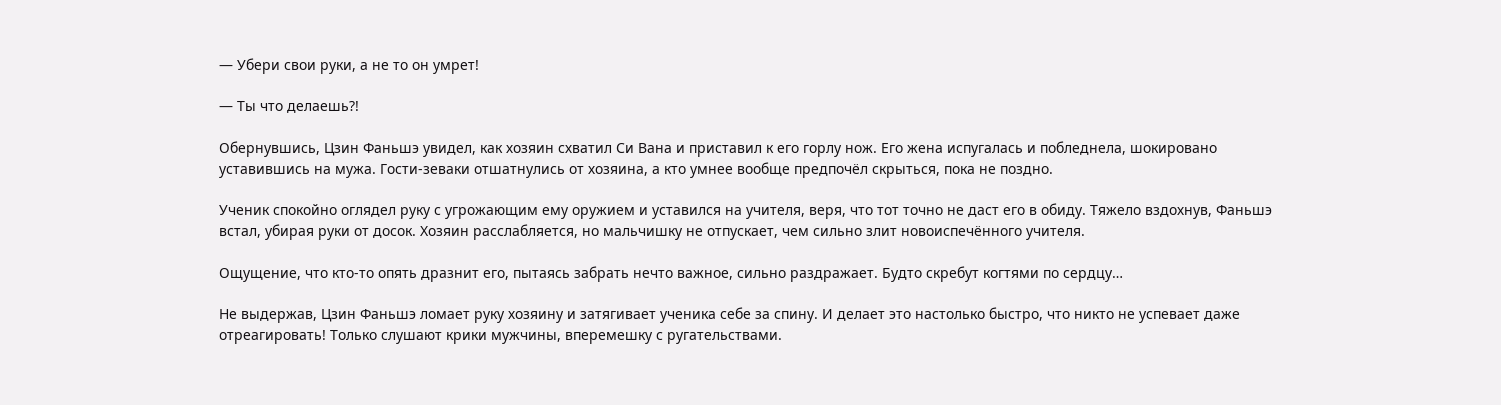— Убери свои руки, а не то он умрет!

— Ты что делаешь?!

Обернувшись, Цзин Фаньшэ увидел, как хозяин схватил Си Вана и приставил к его горлу нож. Его жена испугалась и побледнела, шокировано уставившись на мужа. Гости-зеваки отшатнулись от хозяина, а кто умнее вообще предпочёл скрыться, пока не поздно.

Ученик спокойно оглядел руку с угрожающим ему оружием и уставился на учителя, веря, что тот точно не даст его в обиду. Тяжело вздохнув, Фаньшэ встал, убирая руки от досок. Хозяин расслабляется, но мальчишку не отпускает, чем сильно злит новоиспечённого учителя.

Ощущение, что кто-то опять дразнит его, пытаясь забрать нечто важное, сильно раздражает. Будто скребут когтями по сердцу…

Не выдержав, Цзин Фаньшэ ломает руку хозяину и затягивает ученика себе за спину. И делает это настолько быстро, что никто не успевает даже отреагировать! Только слушают крики мужчины, вперемешку с ругательствами.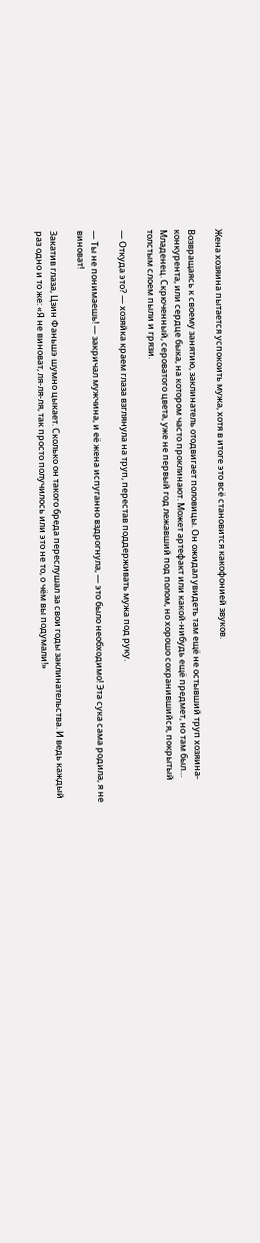Жена хозяина пытается успокоить мужа, хотя в итоге это всё становится какофонией звуков.

Возвращаясь к своему занятию, заклинатель отодвигает половицы. Он ожидал увидеть там ещё не остывший труп хозяина-конкурента, или сердце быка, на котором часто проклинают. Может артефакт или какой-нибудь ещё предмет, но там был… Младенец. Скрюченный, сероватого цвета, уже не первый год лежавший под полом, но хорошо сохранившийся, покрытый толстым слоем пыли и грязи.

— Откуда это? — хозяйка краем глаза взглянула на труп, перестав поддерживать мужа под руку.

— Ты не понимаешь! — закричал мужчина, и её жена испуганно вздрогнула, — это было необходимо! Эта сука сама родила, я не виноват!

Закатив глаза, Цзин Фаньшэ шумно цыкает. Сколько он такого бреда переслушал за свои годы заклинательства. И ведь каждый раз одно и то же: «Я не виноват, ля-ля-ля, так просто получилось или это не то, о чём вы подумали!»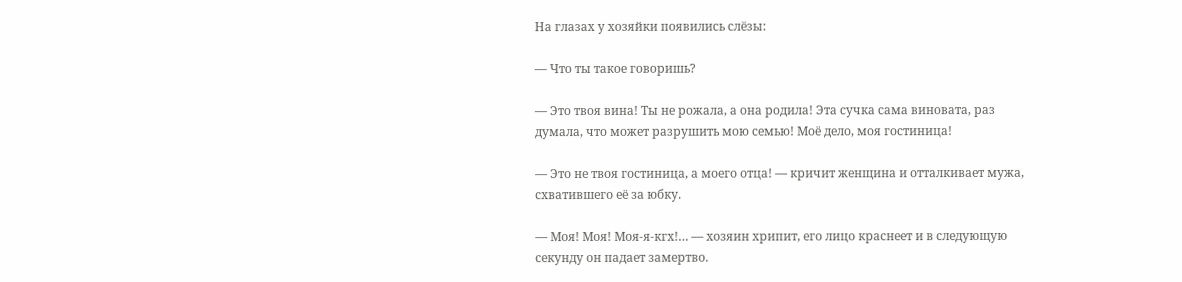На глазах у хозяйки появились слёзы:

— Что ты такое говоришь?

— Это твоя вина! Ты не рожала, а она родила! Эта сучка сама виновата, раз думала, что может разрушить мою семью! Моё дело, моя гостиница!

— Это не твоя гостиница, а моего отца! — кричит женщина и отталкивает мужа, схватившего её за юбку.

— Моя! Моя! Моя-я-кгх!… — хозяин хрипит, его лицо краснеет и в следующую секунду он падает замертво.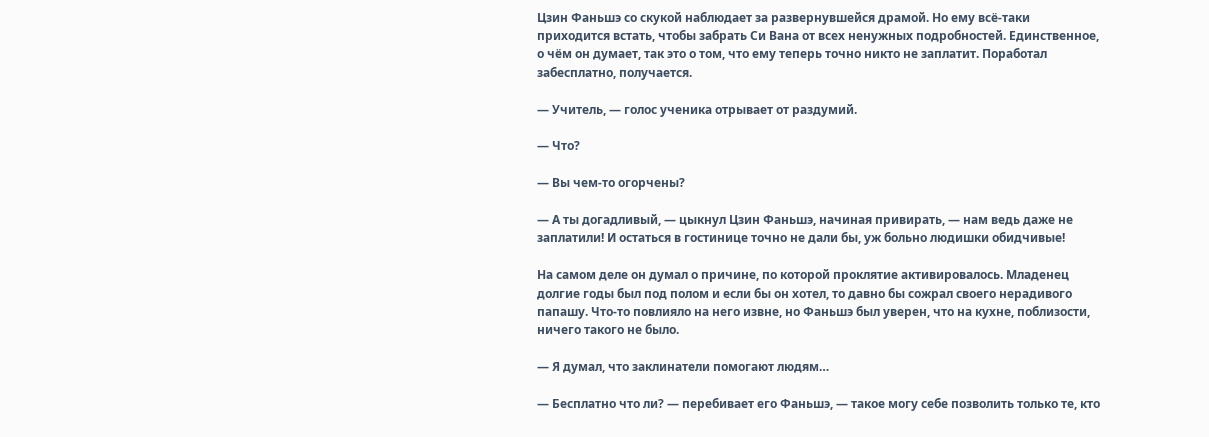Цзин Фаньшэ со скукой наблюдает за развернувшейся драмой. Но ему всё-таки приходится встать, чтобы забрать Си Вана от всех ненужных подробностей. Единственное, о чём он думает, так это о том, что ему теперь точно никто не заплатит. Поработал забесплатно, получается.

— Учитель, — голос ученика отрывает от раздумий.

— Что?

— Вы чем-то огорчены?

— А ты догадливый, — цыкнул Цзин Фаньшэ, начиная привирать, — нам ведь даже не заплатили! И остаться в гостинице точно не дали бы, уж больно людишки обидчивые!

На самом деле он думал о причине, по которой проклятие активировалось. Младенец долгие годы был под полом и если бы он хотел, то давно бы сожрал своего нерадивого папашу. Что-то повлияло на него извне, но Фаньшэ был уверен, что на кухне, поблизости, ничего такого не было.

— Я думал, что заклинатели помогают людям…

— Бесплатно что ли? — перебивает его Фаньшэ, — такое могу себе позволить только те, кто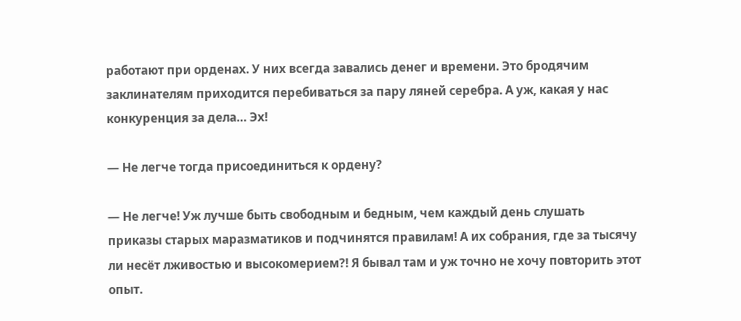работают при орденах. У них всегда завались денег и времени. Это бродячим заклинателям приходится перебиваться за пару ляней серебра. А уж, какая у нас конкуренция за дела… Эх!

— Не легче тогда присоединиться к ордену?

— Не легче! Уж лучше быть свободным и бедным, чем каждый день слушать приказы старых маразматиков и подчинятся правилам! А их собрания, где за тысячу ли несёт лживостью и высокомерием?! Я бывал там и уж точно не хочу повторить этот опыт.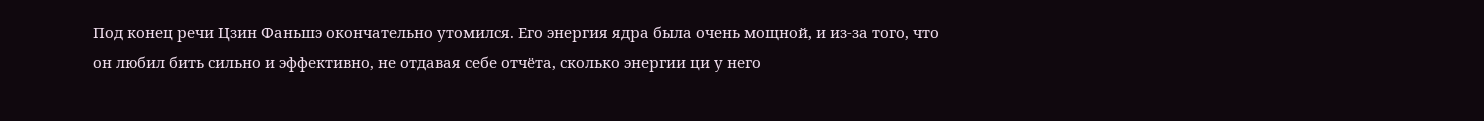Под конец речи Цзин Фаньшэ окончательно утомился. Его энергия ядра была очень мощной, и из-за того, что он любил бить сильно и эффективно, не отдавая себе отчёта, сколько энергии ци у него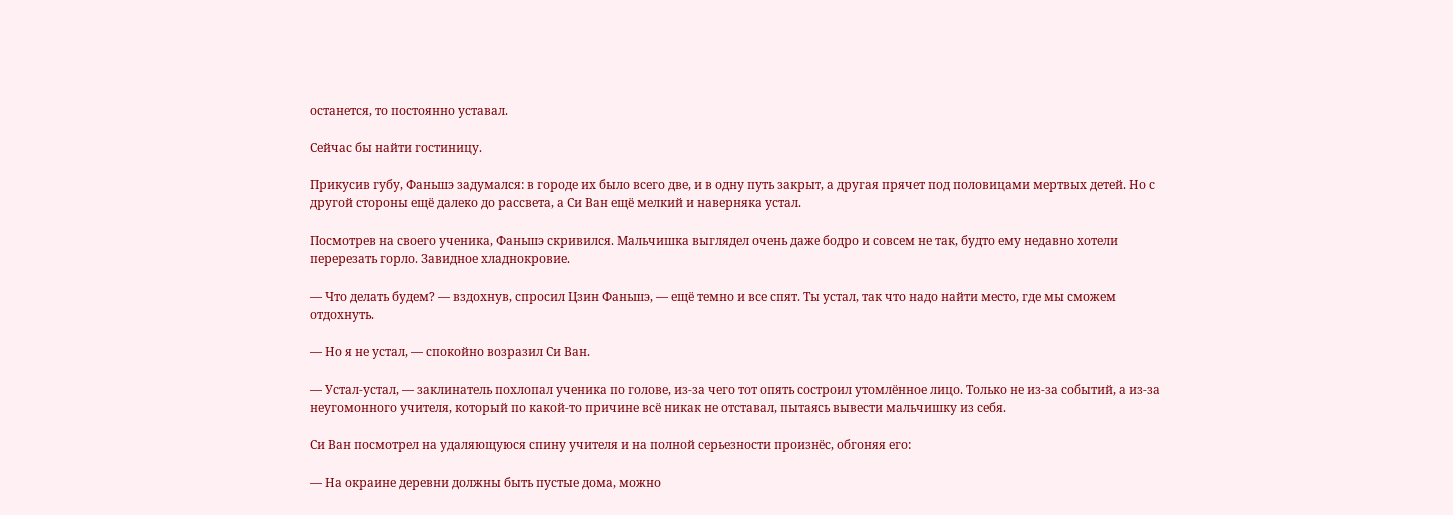останется, то постоянно уставал.

Сейчас бы найти гостиницу.

Прикусив губу, Фаньшэ задумался: в городе их было всего две, и в одну путь закрыт, а другая прячет под половицами мертвых детей. Но с другой стороны ещё далеко до рассвета, а Си Ван ещё мелкий и наверняка устал.

Посмотрев на своего ученика, Фаньшэ скривился. Мальчишка выглядел очень даже бодро и совсем не так, будто ему недавно хотели перерезать горло. Завидное хладнокровие.

— Что делать будем? — вздохнув, спросил Цзин Фаньшэ, — ещё темно и все спят. Ты устал, так что надо найти место, где мы сможем отдохнуть.

— Но я не устал, — спокойно возразил Си Ван.

— Устал-устал, — заклинатель похлопал ученика по голове, из-за чего тот опять состроил утомлённое лицо. Только не из-за событий, а из-за неугомонного учителя, который по какой-то причине всё никак не отставал, пытаясь вывести мальчишку из себя.

Си Ван посмотрел на удаляющуюся спину учителя и на полной серьезности произнёс, обгоняя его:

— На окраине деревни должны быть пустые дома, можно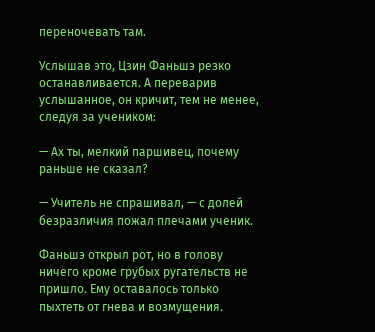переночевать там.

Услышав это, Цзин Фаньшэ резко останавливается. А переварив услышанное, он кричит, тем не менее, следуя за учеником:

— Ах ты, мелкий паршивец, почему раньше не сказал?

— Учитель не спрашивал, — с долей безразличия пожал плечами ученик.

Фаньшэ открыл рот, но в голову ничего кроме грубых ругательств не пришло. Ему оставалось только пыхтеть от гнева и возмущения.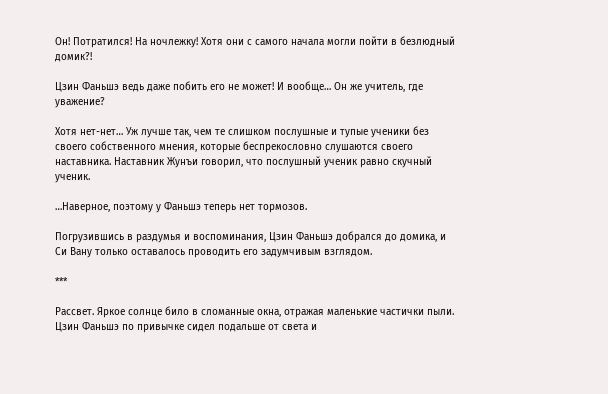Он! Потратился! На ночлежку! Хотя они с самого начала могли пойти в безлюдный домик?!

Цзин Фаньшэ ведь даже побить его не может! И вообще… Он же учитель, где уважение?

Хотя нет-нет… Уж лучше так, чем те слишком послушные и тупые ученики без своего собственного мнения, которые беспрекословно слушаются своего наставника. Наставник Жунъи говорил, что послушный ученик равно скучный ученик.

…Наверное, поэтому у Фаньшэ теперь нет тормозов.

Погрузившись в раздумья и воспоминания, Цзин Фаньшэ добрался до домика, и Си Вану только оставалось проводить его задумчивым взглядом.

***

Рассвет. Яркое солнце било в сломанные окна, отражая маленькие частички пыли. Цзин Фаньшэ по привычке сидел подальше от света и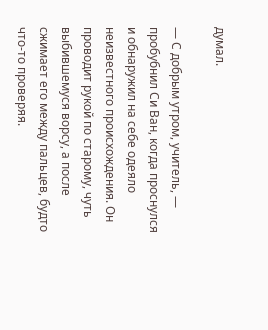думал.

— С добрым утром, учитель, — пробубнил Си Ван, когда проснулся и обнаружил на себе одеяло неизвестного происхождения. Он проводит рукой по старому, чуть выбившемуся ворсу, а после сжимает его между пальцев, будто что-то проверяя.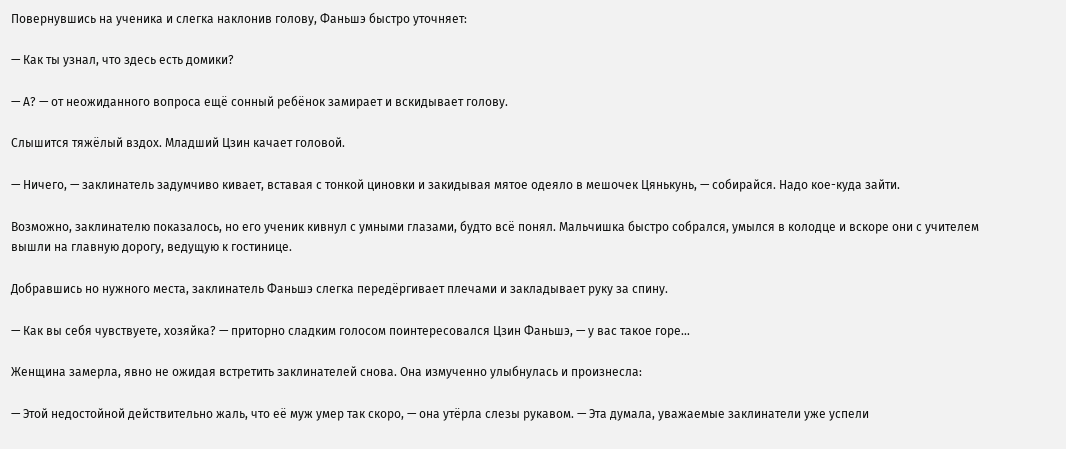Повернувшись на ученика и слегка наклонив голову, Фаньшэ быстро уточняет:

— Как ты узнал, что здесь есть домики?

— А? — от неожиданного вопроса ещё сонный ребёнок замирает и вскидывает голову.

Слышится тяжёлый вздох. Младший Цзин качает головой.

— Ничего, — заклинатель задумчиво кивает, вставая с тонкой циновки и закидывая мятое одеяло в мешочек Цянькунь, — собирайся. Надо кое-куда зайти.

Возможно, заклинателю показалось, но его ученик кивнул с умными глазами, будто всё понял. Мальчишка быстро собрался, умылся в колодце и вскоре они с учителем вышли на главную дорогу, ведущую к гостинице.

Добравшись но нужного места, заклинатель Фаньшэ слегка передёргивает плечами и закладывает руку за спину.

— Как вы себя чувствуете, хозяйка? — приторно сладким голосом поинтересовался Цзин Фаньшэ, — у вас такое горе…

Женщина замерла, явно не ожидая встретить заклинателей снова. Она измученно улыбнулась и произнесла:

— Этой недостойной действительно жаль, что её муж умер так скоро, — она утёрла слезы рукавом. — Эта думала, уважаемые заклинатели уже успели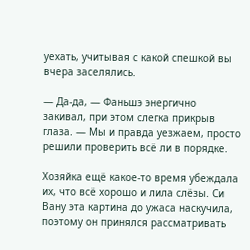уехать, учитывая с какой спешкой вы вчера заселялись.

— Да-да, — Фаньшэ энергично закивал, при этом слегка прикрыв глаза. — Мы и правда уезжаем, просто решили проверить всё ли в порядке.

Хозяйка ещё какое-то время убеждала их, что всё хорошо и лила слёзы. Си Вану эта картина до ужаса наскучила, поэтому он принялся рассматривать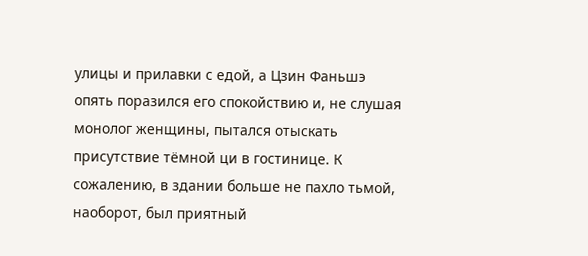улицы и прилавки с едой, а Цзин Фаньшэ опять поразился его спокойствию и, не слушая монолог женщины, пытался отыскать присутствие тёмной ци в гостинице. К сожалению, в здании больше не пахло тьмой, наоборот, был приятный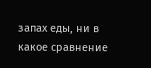запах еды, ни в какое сравнение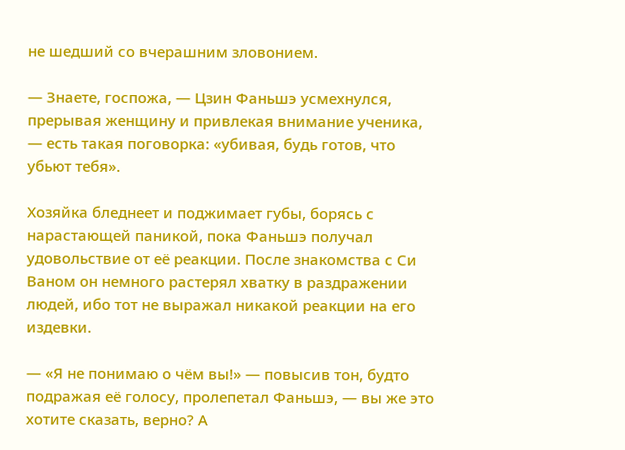не шедший со вчерашним зловонием.

— Знаете, госпожа, — Цзин Фаньшэ усмехнулся, прерывая женщину и привлекая внимание ученика, — есть такая поговорка: «убивая, будь готов, что убьют тебя».

Хозяйка бледнеет и поджимает губы, борясь с нарастающей паникой, пока Фаньшэ получал удовольствие от её реакции. После знакомства с Си Ваном он немного растерял хватку в раздражении людей, ибо тот не выражал никакой реакции на его издевки.

— «Я не понимаю о чём вы!» — повысив тон, будто подражая её голосу, пролепетал Фаньшэ, — вы же это хотите сказать, верно? А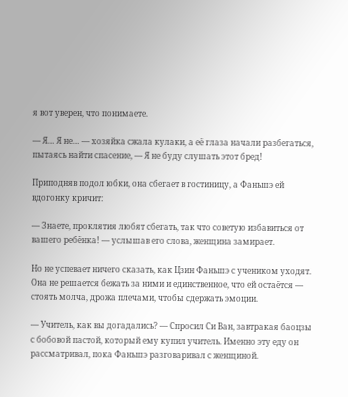я вот уверен, что понимаете.

— Я… Я не… — хозяйка сжала кулаки, а её глаза начали разбегаться, пытаясь найти спасение, — Я не буду слушать этот бред!

Приподняв подол юбки, она сбегает в гостиницу, а Фаньшэ ей вдогонку кричит:

— Знаете, проклятия любят сбегать, так что советую избавиться от вашего ребёнка! — услышав его слова, женщина замирает.

Но не успевает ничего сказать, как Цзин Фаньшэ с учеником уходят. Она не решается бежать за ними и единственное, что ей остаётся — стоять молча, дрожа плечами, чтобы сдержать эмоции.

— Учитель, как вы догадались? — Спросил Си Ван, завтракая баоцзы с бобовой пастой, который ему купил учитель. Именно эту еду он рассматривал, пока Фаньшэ разговаривал с женщиной.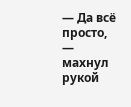— Да всё просто, — махнул рукой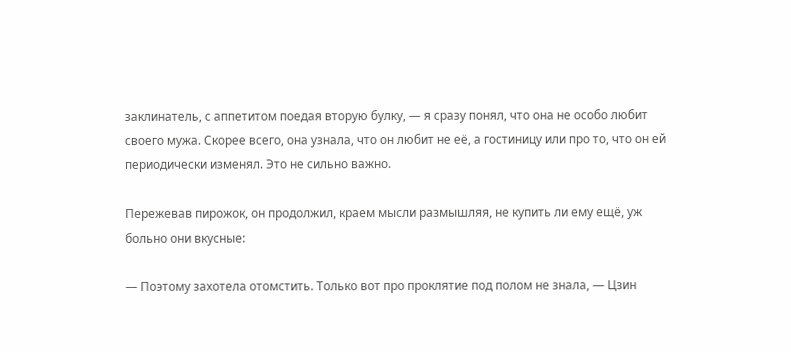заклинатель, с аппетитом поедая вторую булку, — я сразу понял, что она не особо любит своего мужа. Скорее всего, она узнала, что он любит не её, а гостиницу или про то, что он ей периодически изменял. Это не сильно важно.

Пережевав пирожок, он продолжил, краем мысли размышляя, не купить ли ему ещё, уж больно они вкусные:

— Поэтому захотела отомстить. Только вот про проклятие под полом не знала, — Цзин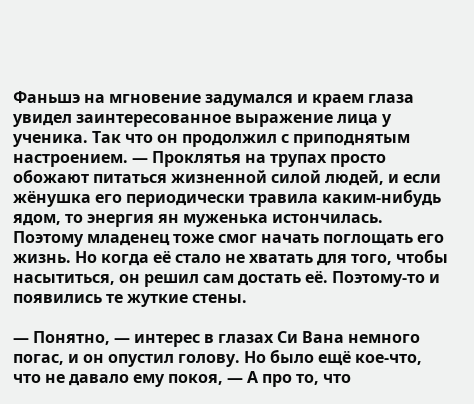Фаньшэ на мгновение задумался и краем глаза увидел заинтересованное выражение лица у ученика. Так что он продолжил с приподнятым настроением. — Проклятья на трупах просто обожают питаться жизненной силой людей, и если жёнушка его периодически травила каким-нибудь ядом, то энергия ян муженька истончилась. Поэтому младенец тоже смог начать поглощать его жизнь. Но когда её стало не хватать для того, чтобы насытиться, он решил сам достать её. Поэтому-то и появились те жуткие стены.

— Понятно, — интерес в глазах Си Вана немного погас, и он опустил голову. Но было ещё кое-что, что не давало ему покоя, — А про то, что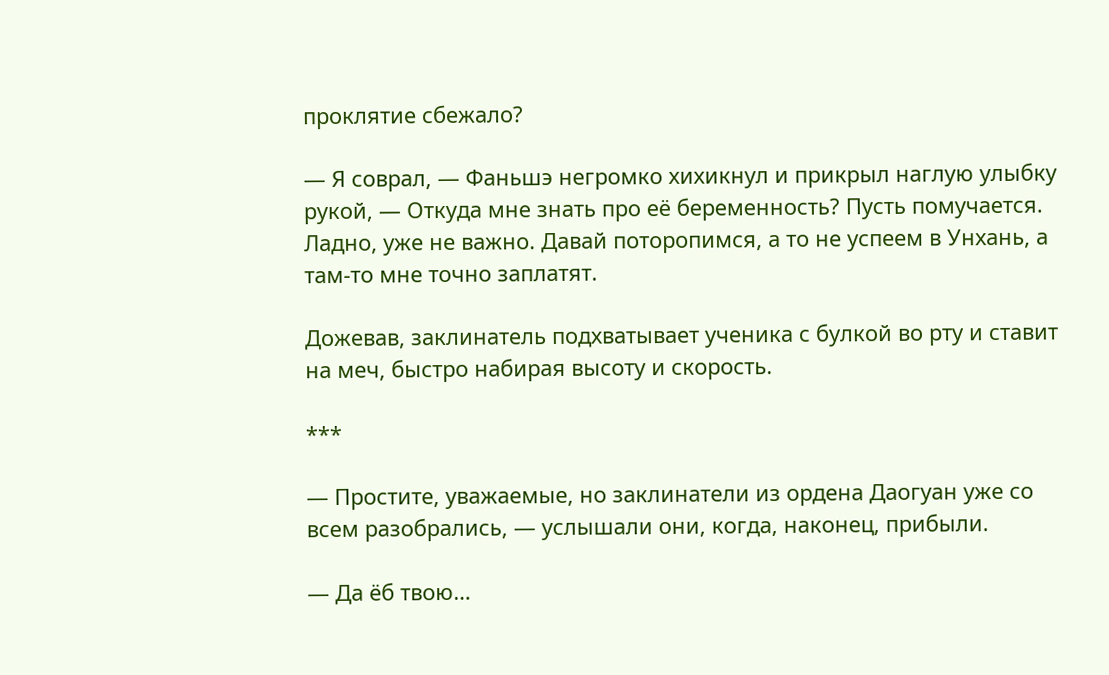проклятие сбежало?

— Я соврал, — Фаньшэ негромко хихикнул и прикрыл наглую улыбку рукой, — Откуда мне знать про её беременность? Пусть помучается. Ладно, уже не важно. Давай поторопимся, а то не успеем в Унхань, а там-то мне точно заплатят.

Дожевав, заклинатель подхватывает ученика с булкой во рту и ставит на меч, быстро набирая высоту и скорость.

***

— Простите, уважаемые, но заклинатели из ордена Даогуан уже со всем разобрались, — услышали они, когда, наконец, прибыли.

— Да ёб твою…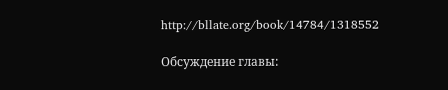http://bllate.org/book/14784/1318552

Обсуждение главы: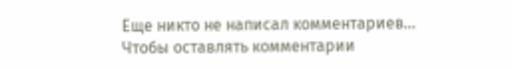Еще никто не написал комментариев...
Чтобы оставлять комментарии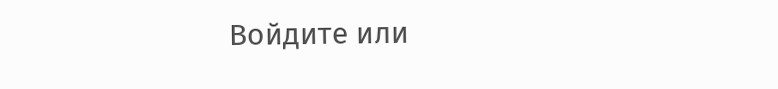Войдите или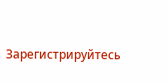Зарегистрируйтесь